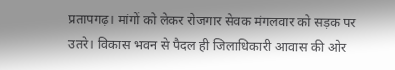प्रतापगढ़। मांगों को लेकर रोजगार सेवक मंगलवार को सड़क पर उतरे। विकास भवन से पैदल ही जिलाधिकारी आवास की ओर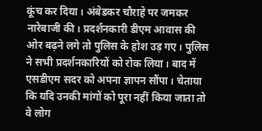कूंच कर दिया। अंबेडकर चौराहे पर जमकर नारेबाजी की। प्रदर्शनकारी डीएम आवास की ओर बढ़ने लगे तो पुलिस के होश उड़ गए। पुलिस ने सभी प्रदर्शनकारियों को रोक लिया। बाद में एसडीएम सदर को अपना ज्ञापन सौंपा। चेताया कि यदि उनकी मांगों को पूरा नहीं किया जाता तो वे लोग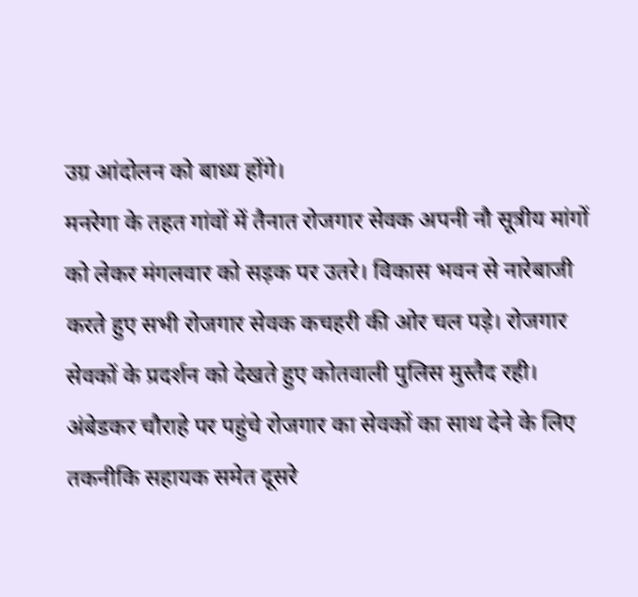उग्र आंदोलन को बाध्य होंगे।
मनरेगा के तहत गांवों में तैनात रोजगार सेवक अपनी नौ सूत्रीय मांगों को लेकर मंगलवार को सड़क पर उतरे। विकास भवन से नारेबाजी करते हुए सभी रोजगार सेवक कचहरी की ओर चल पड़े। रोजगार सेवकों के प्रदर्शन को देखते हुए कोतवाली पुलिस मुस्तैद रही। अंबेडकर चौराहे पर पहुंचे रोजगार का सेवकों का साथ देने के लिए तकनीकि सहायक समेत दूसरे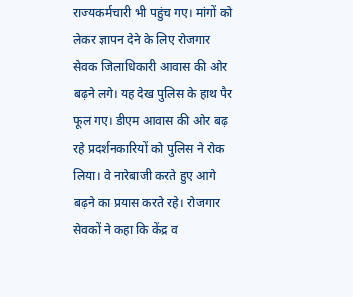राज्यकर्मचारी भी पहुंच गए। मांगों को लेकर ज्ञापन देने के लिए रोजगार सेवक जिलाधिकारी आवास की ओर बढ़ने लगे। यह देख पुलिस के हाथ पैर फूल गए। डीएम आवास की ओर बढ़ रहे प्रदर्शनकारियों को पुलिस ने रोक लिया। वे नारेबाजी करते हुए आगे बढ़ने का प्रयास करते रहे। रोजगार सेवकों ने कहा कि केंद्र व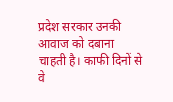प्रदेश सरकार उनकी आवाज को दबाना चाहती है। काफी दिनों से वे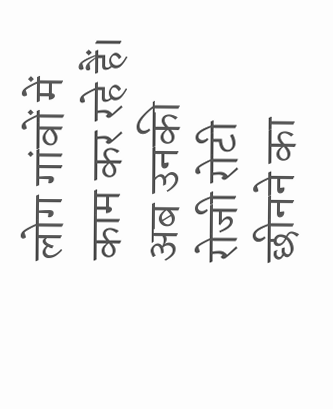लोग गांवों में काम कर रहे हैं। अब उनकी रोजी रोटी छीनने का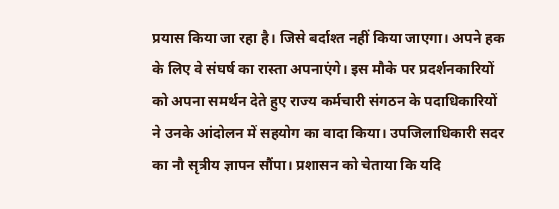प्रयास किया जा रहा है। जिसे बर्दाश्त नहीं किया जाएगा। अपने हक के लिए वे संघर्ष का रास्ता अपनाएंगे। इस मौके पर प्रदर्शनकारियों को अपना समर्थन देते हुए राज्य कर्मचारी संगठन के पदाधिकारियों ने उनके आंदोलन में सहयोग का वादा किया। उपजिलाधिकारी सदर का नौ सृत्रीय ज्ञापन सौंपा। प्रशासन को चेताया कि यदि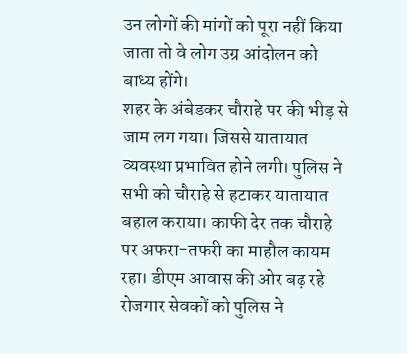उन लोगों की मांगों को पूरा नहीं किया जाता तो वे लोग उग्र आंदोलन को बाध्य होंगे।
शहर के अंबेडकर चौराहे पर की भीड़ से जाम लग गया। जिससे यातायात व्यवस्था प्रभावित होने लगी। पुलिस ने सभी को चौराहे से हटाकर यातायात बहाल कराया। काफी देर तक चौराहे पर अफरा-तफरी का माहौल कायम रहा। डीएम आवास की ओर बढ़ रहे रोजगार सेवकों को पुलिस ने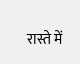रास्ते में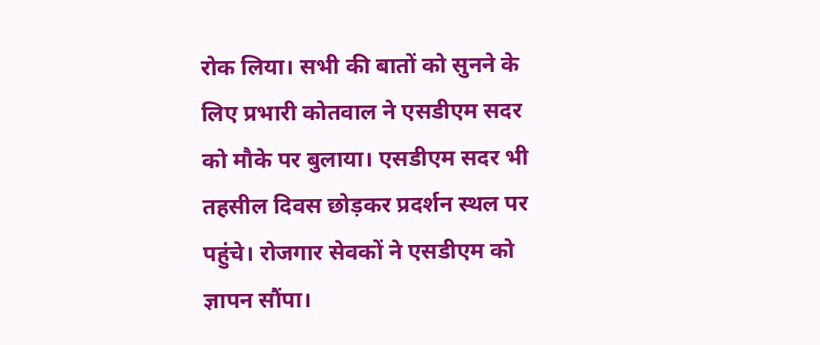रोक लिया। सभी की बातों को सुनने के लिए प्रभारी कोतवाल ने एसडीएम सदर को मौके पर बुलाया। एसडीएम सदर भी तहसील दिवस छोड़कर प्रदर्शन स्थल पर पहुंचे। रोजगार सेवकों ने एसडीएम को ज्ञापन सौंपा।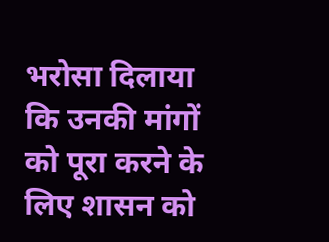भरोसा दिलाया कि उनकी मांगों को पूरा करने के लिए शासन को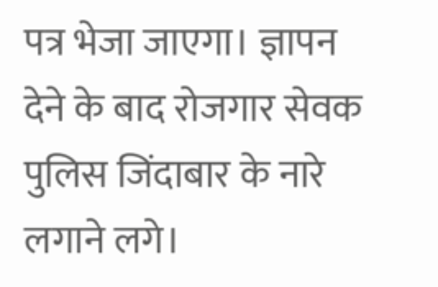पत्र भेजा जाएगा। ज्ञापन देने के बाद रोजगार सेवक पुलिस जिंदाबार के नारे लगाने लगे।